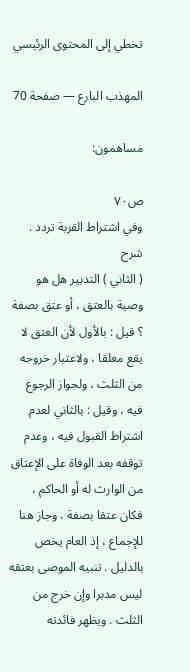تخطي إلى المحتوى الرئيسي

المهذب البارع — صفحة 70

مساهمون:

ص٧٠
وفي اشتراط القربة تردد .
شرح
( الثاني ) التدبير هل هو وصية بالعتق ، أو عتق بصفة ؟ قيل : بالأول لأن العتق لا يقع معلقا ، ولاعتبار خروجه من الثلث ، ولجواز الرجوع فيه ، وقيل : بالثاني لعدم اشتراط القبول فيه ، وعدم توقفه بعد الوفاة على الإعتاق من الوارث له أو الحاكم ، فكان عتقا بصفة ، وجاز هنا للإجماع ، إذ العام يخص بالدليل . تنبيه الموصى بعتقه ليس مدبرا وإن خرج من الثلث . ويظهر فائدته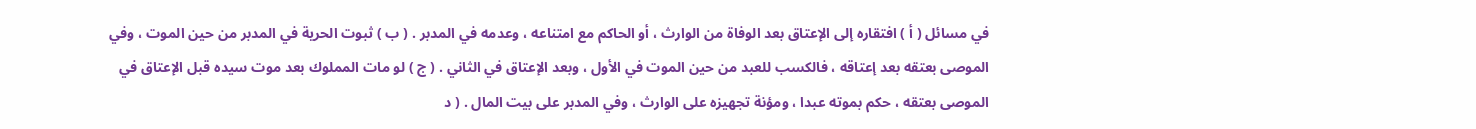في مسائل ( أ ) افتقاره إلى الإعتاق بعد الوفاة من الوارث ، أو الحاكم مع امتناعه ، وعدمه في المدبر . ( ب ) ثبوت الحرية في المدبر من حين الموت ، وفي الموصى بعتقه بعد إعتاقه ، فالكسب للعبد من حين الموت في الأول ، وبعد الإعتاق في الثاني . ( ج ) لو مات المملوك بعد موت سيده قبل الإعتاق في الموصى بعتقه ، حكم بموته عبدا ، ومؤنة تجهيزه على الوارث ، وفي المدبر على بيت المال . ( د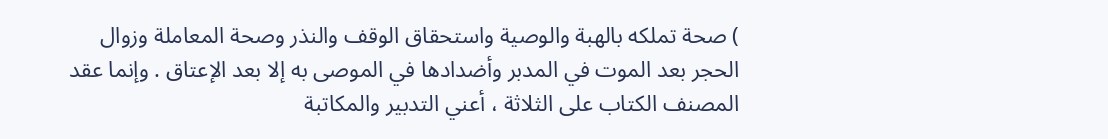) صحة تملكه بالهبة والوصية واستحقاق الوقف والنذر وصحة المعاملة وزوال الحجر بعد الموت في المدبر وأضدادها في الموصى به إلا بعد الإعتاق . وإنما عقد المصنف الكتاب على الثلاثة ، أعني التدبير والمكاتبة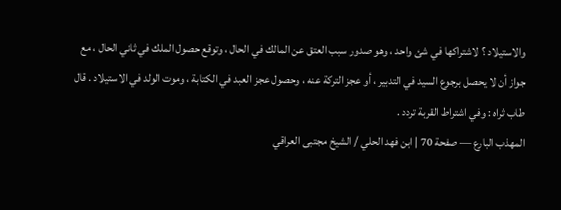والاستيلاد ؟ لاشتراكها في شئ واحد ، وهو صدور سبب العتق عن المالك في الحال ، وتوقع حصول الملك في ثاني الحال ، مع جواز أن لا يحصل برجوع السيد في التدبير ، أو عجز التركة عنه ، وحصول عجز العبد في الكتابة ، وموت الولد في الاستيلاد . قال طاب ثراه : وفي اشتراط القربة تردد .
المهذب البارع — صفحة 70 | ابن فهد الحلي / الشيخ مجتبى العراقي